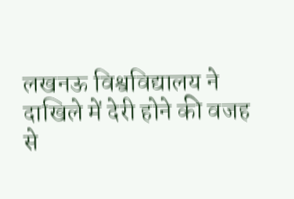लखनऊ विश्वविद्यालय ने दाखिले में देरी होने की वजह से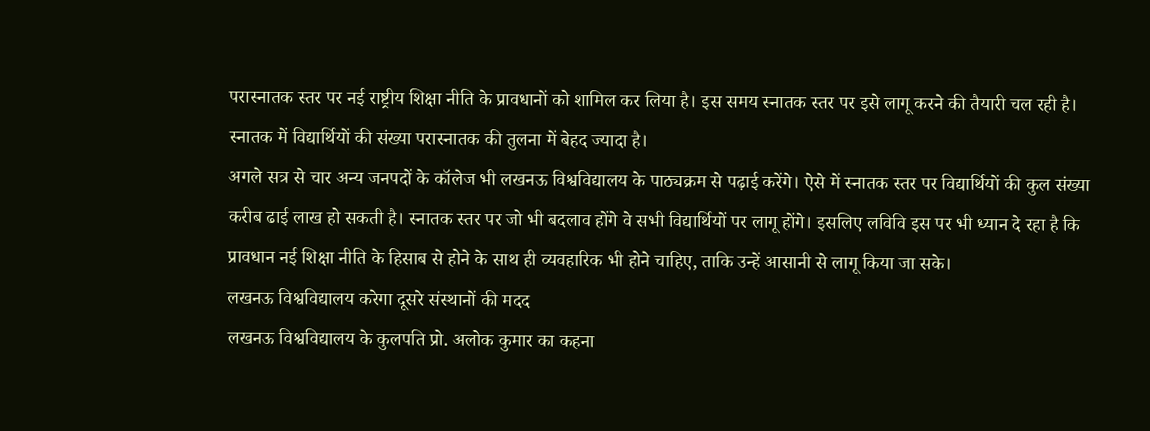परास्नातक स्तर पर नई राष्ट्रीय शिक्षा नीति के प्रावधानों को शामिल कर लिया है। इस समय स्नातक स्तर पर इसे लागू करने की तैयारी चल रही है। स्नातक में विद्यार्थियों की संख्या परास्नातक की तुलना में बेहद ज्यादा है।
अगले सत्र से चार अन्य जनपदों के कॉलेज भी लखनऊ विश्वविद्यालय के पाठ्यक्रम से पढ़ाई करेंगे। ऐसे में स्नातक स्तर पर विद्यार्थियों की कुल संख्या करीब ढाई लाख हो सकती है। स्नातक स्तर पर जो भी बदलाव होंगे वे सभी विद्यार्थियों पर लागू होंगे। इसलिए लविवि इस पर भी ध्यान दे रहा है कि प्रावधान नई शिक्षा नीति के हिसाब से होने के साथ ही व्यवहारिक भी होने चाहिए, ताकि उन्हें आसानी से लागू किया जा सके।
लखनऊ विश्वविद्यालय करेगा दूसरे संस्थानों की मदद
लखनऊ विश्वविद्यालय के कुलपति प्रो. अलोक कुमार का कहना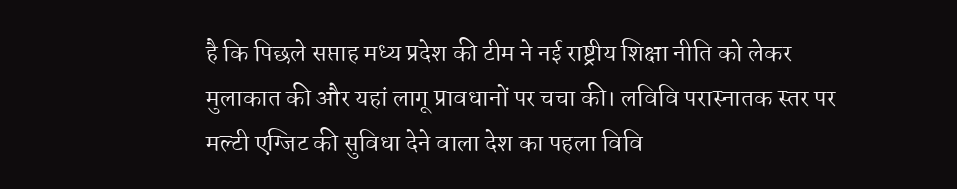है कि पिछले सप्ताह मध्य प्रदेश की टीम ने नई राष्ट्रीय शिक्षा नीति को लेकर मुलाकात की और यहां लागू प्रावधानों पर चचा की। लविवि परास्नातक स्तर पर मल्टी एग्जिट की सुविधा देने वाला देश का पहला विवि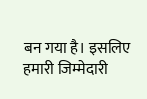बन गया है। इसलिए हमारी जिम्मेदारी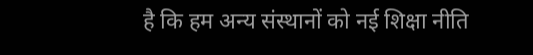है कि हम अन्य संस्थानों को नई शिक्षा नीति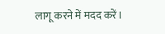लागू करने में मदद करें।